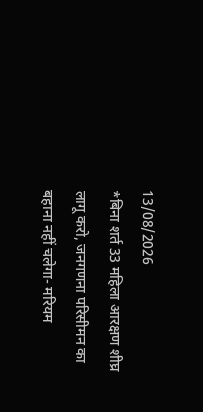13/08/2026
*बिना शर्त 33 महिला आरक्षण शीघ्र लागू करो, जनगणना परिसीमन का बहाना नहीं चलेगा- मरियम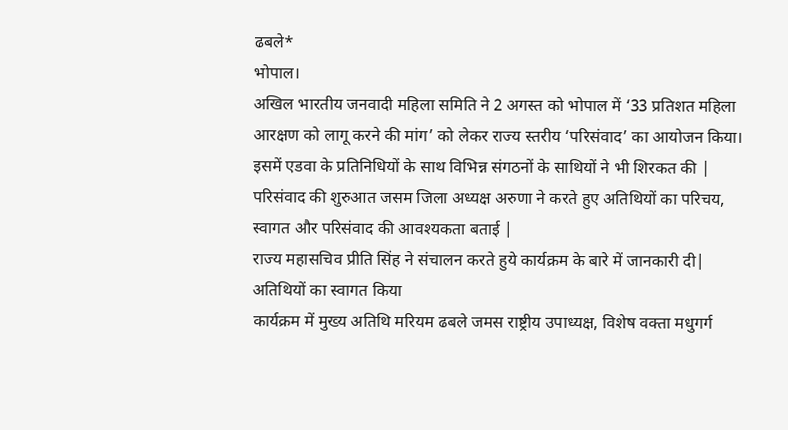ढबले*
भोपाल।
अखिल भारतीय जनवादी महिला समिति ने 2 अगस्त को भोपाल में ‘33 प्रतिशत महिला आरक्षण को लागू करने की मांग’ को लेकर राज्य स्तरीय ‘परिसंवाद’ का आयोजन किया।
इसमें एडवा के प्रतिनिधियों के साथ विभिन्न संगठनों के साथियों ने भी शिरकत की |
परिसंवाद की शुरुआत जसम जिला अध्यक्ष अरुणा ने करते हुए अतिथियों का परिचय, स्वागत और परिसंवाद की आवश्यकता बताई |
राज्य महासचिव प्रीति सिंह ने संचालन करते हुये कार्यक्रम के बारे में जानकारी दी|
अतिथियों का स्वागत किया
कार्यक्रम में मुख्य अतिथि मरियम ढबले जमस राष्ट्रीय उपाध्यक्ष, विशेष वक्ता मधुगर्ग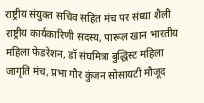राष्ट्रीय संयुक्त सचिव सहित मंच पर संध्या शैली राष्ट्रीय कार्यकारिणी सदस्य, पारूल खान भारतीय महिला फेडरेशन, डॉ संघमित्रा बुद्धिस्ट महिला जागृति मंच, प्रभा गौर कुंजन सोसायटी मौजूद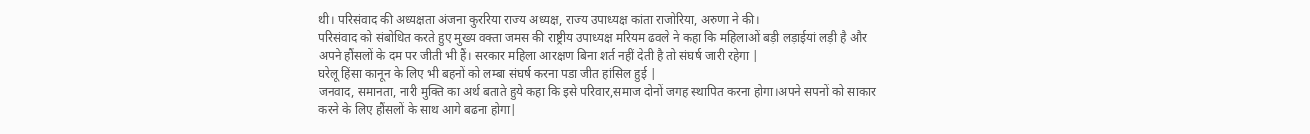थी। परिसंवाद की अध्यक्षता अंजना कुररिया राज्य अध्यक्ष, राज्य उपाध्यक्ष कांता राजोरिया, अरुणा ने की।
परिसंवाद को संबोधित करते हुए मुख्य वक्ता जमस की राष्ट्रीय उपाध्यक्ष मरियम ढवले ने कहा कि महिलाओं बड़ी लड़ाईयां लड़ी है और अपने हौंसलों के दम पर जीती भी हैं। सरकार महिला आरक्षण बिना शर्त नहीं देती है तो संघर्ष जारी रहेगा |
घरेलू हिंसा कानून के लिए भी बहनों को लम्बा संघर्ष करना पडा जीत हांसिल हुई |
जनवाद, समानता, नारी मुक्ति का अर्थ बताते हुये कहा कि इसे परिवार,समाज दोनों जगह स्थापित करना होगा।अपने सपनों को साकार करने के लिए हौंसलों के साथ आगे बढना होगा|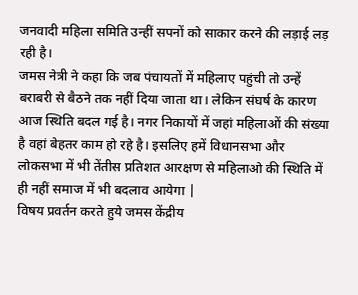जनवादी महिला समिति उन्हीं सपनों को साकार करने की लड़ाई लड़ रही है।
जमस नेत्री ने कहा कि जब पंचायतों में महिलाए पहुंची तो उन्हें बराबरी से बैठने तक नहीं दिया जाता था। लेकिन संघर्ष के कारण आज स्थिति बदल गई है। नगर निकायों में जहां महिलाओं की संख्या है वहां बेहतर काम हो रहे है। इसलिए हमें विधानसभा और लोकसभा में भी तेंतीस प्रतिशत आरक्षण से महिलाओ की स्थिति में ही नहीं समाज में भी बदलाव आयेगा |
विषय प्रवर्तन करते हुये जमस केंद्रीय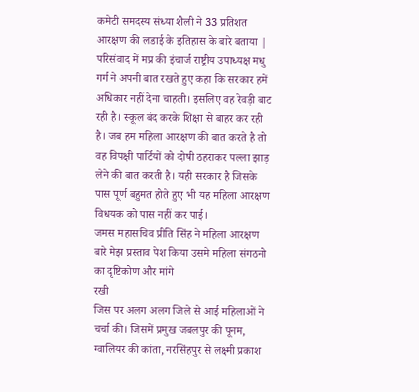कमेटी समदस्य संध्या शैली ने 33 प्रतिशत आरक्षण की लडाई के इतिहास के बारे बताया |
परिसंवाद में मप्र की इंचार्ज राष्ट्रीय उपाध्यक्ष मधु गर्ग ने अपनी बात रखते हुए कहा कि सरकार हमें अधिकार नहीं देना चाहती। इसलिए वह रेवड़ी बाट रही है। स्कूल बंद करके शिक्षा से बाहर कर रही है। जब हम महिला आरक्षण की बात करते है तो वह विपक्षी पार्टियों को दोषी ठहराकर पल्ला झाड़ लेने की बात करती है। यही सरकार है जिसके पास पूर्ण बहुमत होते हुए भी यह महिला आरक्षण विधयक को पास नहीं कर पाई।
जमस महासचिव प्रीति सिंह ने महिला आरक्षण बारे मेझ प्रस्ताव पेश किया उसमे महिला संगठनो का दृष्टिकोण और मांगे
रखी
जिस पर अलग अलग जिले से आई महिलाओं ने चर्चा की। जिसमें प्रमुख जबलपुर की पूनम, ग्वालियर की कांता, नरसिंहपुर से लक्ष्मी प्रकाश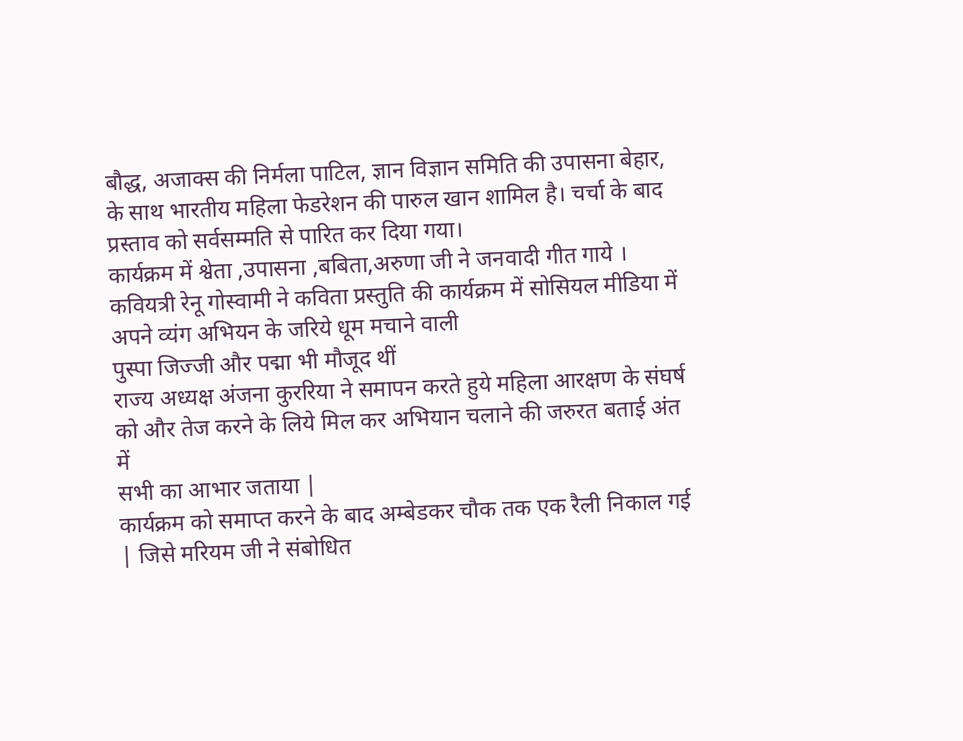बौद्ध, अजाक्स की निर्मला पाटिल, ज्ञान विज्ञान समिति की उपासना बेहार, के साथ भारतीय महिला फेडरेशन की पारुल खान शामिल है। चर्चा के बाद प्रस्ताव को सर्वसम्मति से पारित कर दिया गया।
कार्यक्रम में श्वेता ,उपासना ,बबिता,अरुणा जी ने जनवादी गीत गाये ।
कवियत्री रेनू गोस्वामी ने कविता प्रस्तुति की कार्यक्रम में सोसियल मीडिया में अपने व्यंग अभियन के जरिये धूम मचाने वाली
पुस्पा जिज्जी और पद्मा भी मौजूद थीं
राज्य अध्यक्ष अंजना कुररिया ने समापन करते हुये महिला आरक्षण के संघर्ष को और तेज करने के लिये मिल कर अभियान चलाने की जरुरत बताई अंत में
सभी का आभार जताया |
कार्यक्रम को समाप्त करने के बाद अम्बेडकर चौक तक एक रैली निकाल गई | जिसे मरियम जी ने संबोधित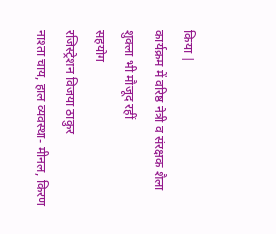किया |
कार्यक्रम में वरिष्ठ नेत्री व संरक्षक शैला शुक्ला भी मौजूद रहीं
सहयोग
रजिस्ट्रेशन विजया ठाकुर
नाश्ता चाय, हाल व्यवस्था- मीनल, किरण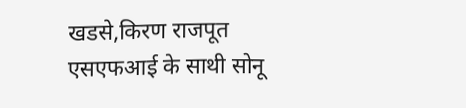खडसे,किरण राजपूत एसएफआई के साथी सोनू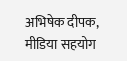अभिषेक दीपक,
मीडिया सहयोग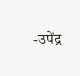-उपेंद्र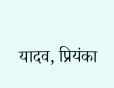यादव, प्रियंका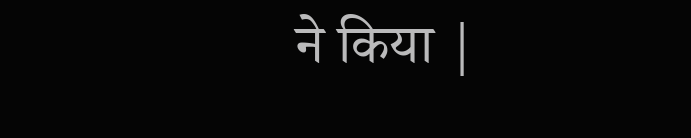ने किया |